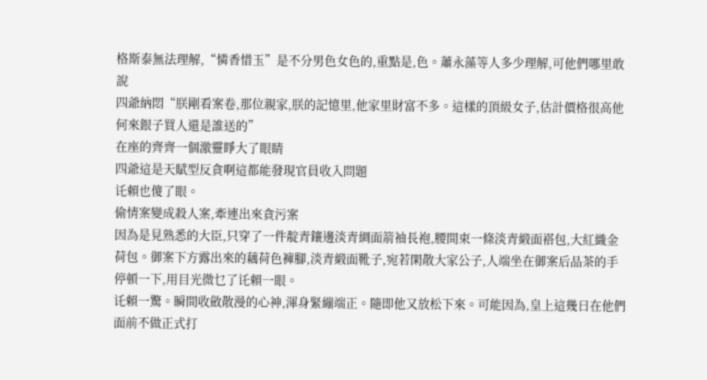格斯泰無法理解,“憐香惜玉”是不分男色女色的,重點是,色。蕭永藻等人多少理解,可他們哪里敢說
四爺納悶“朕剛看案卷,那位親家,朕的記憶里,他家里財富不多。這樣的頂級女子,估計價格很高他何來銀子買人還是誰送的”
在座的齊齊一個激靈睜大了眼睛
四爺這是天賦型反貪啊這都能發現官員收入問題
讬賴也傻了眼。
偷情案變成殺人案,牽連出來貪污案
因為是見熟悉的大臣,只穿了一件靛青鑲邊淡青綢面箭袖長袍,腰間束一條淡青緞面褡包,大紅織金荷包。御案下方露出來的藕荷色褲腳,淡青緞面靴子,宛若閑散大家公子,人端坐在御案后品茶的手停頓一下,用目光微乜了讬賴一眼。
讬賴一驚。瞬間收斂散漫的心神,渾身緊繃端正。隨即他又放松下來。可能因為,皇上這幾日在他們面前不做正式打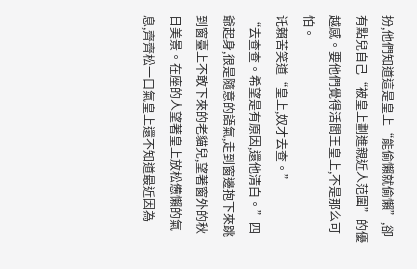扮,他們知道這是皇上“能偷懶就偷懶”,卻有點兒自己“被皇上劃進親近人范圍”的優越感。要他們覺得活閻王皇上,不是那么可怕。
讬賴苦笑道“皇上,奴才去查。”
“去查查。希望是有原因,還他清白。”四爺起身,很是隨意的語氣,走到窗邊抱下來跳到窗臺上不敢下來的老貓兒,望著窗外的秋日美景。在座的人望著皇上放松憊懶的氣息,齊齊松一口氣皇上還不知道最近因為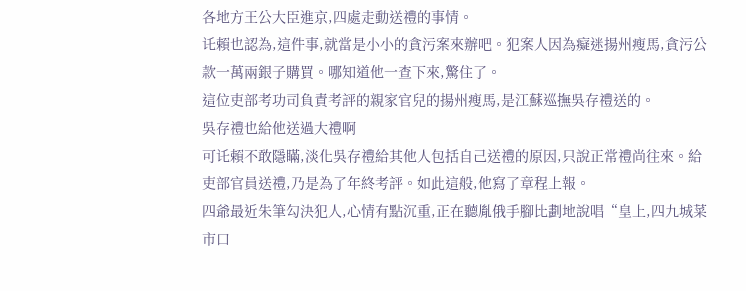各地方王公大臣進京,四處走動送禮的事情。
讬賴也認為,這件事,就當是小小的貪污案來辦吧。犯案人因為癡迷揚州瘦馬,貪污公款一萬兩銀子購買。哪知道他一查下來,驚住了。
這位吏部考功司負責考評的親家官兒的揚州瘦馬,是江蘇巡撫吳存禮送的。
吳存禮也給他送過大禮啊
可讬賴不敢隱瞞,淡化吳存禮給其他人包括自己送禮的原因,只說正常禮尚往來。給吏部官員送禮,乃是為了年終考評。如此這般,他寫了章程上報。
四爺最近朱筆勾決犯人,心情有點沉重,正在聽胤俄手腳比劃地說唱“皇上,四九城菜市口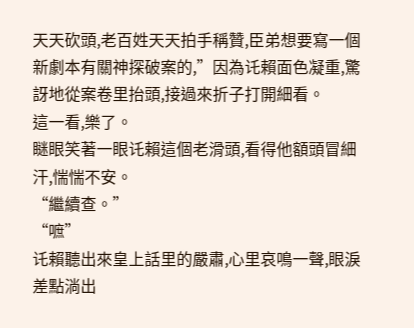天天砍頭,老百姓天天拍手稱贊,臣弟想要寫一個新劇本有關神探破案的,”因為讬賴面色凝重,驚訝地從案卷里抬頭,接過來折子打開細看。
這一看,樂了。
瞇眼笑著一眼讬賴這個老滑頭,看得他額頭冒細汗,惴惴不安。
“繼續查。”
“嗻”
讬賴聽出來皇上話里的嚴肅,心里哀鳴一聲,眼淚差點淌出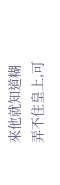來他就知道糊弄不住皇上,可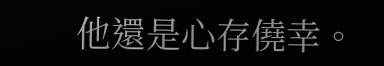他還是心存僥幸。